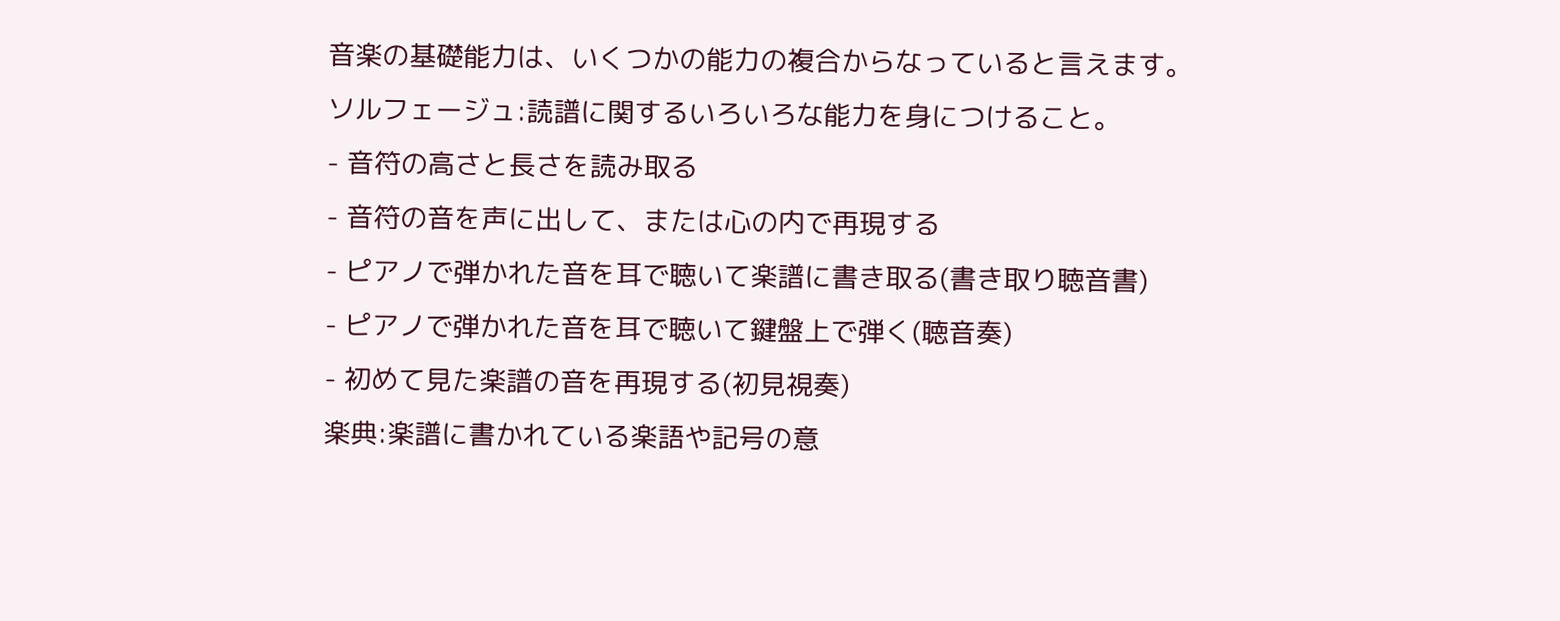音楽の基礎能力は、いくつかの能力の複合からなっていると言えます。
ソルフェージュ:読譜に関するいろいろな能力を身につけること。
- 音符の高さと長さを読み取る
- 音符の音を声に出して、または心の内で再現する
- ピアノで弾かれた音を耳で聴いて楽譜に書き取る(書き取り聴音書)
- ピアノで弾かれた音を耳で聴いて鍵盤上で弾く(聴音奏)
- 初めて見た楽譜の音を再現する(初見視奏)
楽典:楽譜に書かれている楽語や記号の意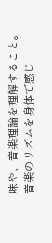味や、音楽理論を理解すること。
音楽のリズムを身体で感じ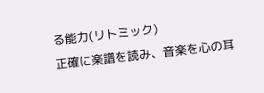る能力(リトミック)
正確に楽譜を読み、音楽を心の耳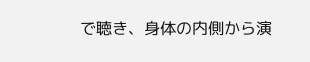で聴き、身体の内側から演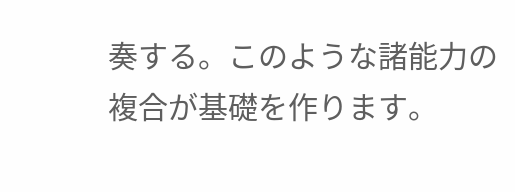奏する。このような諸能力の複合が基礎を作ります。